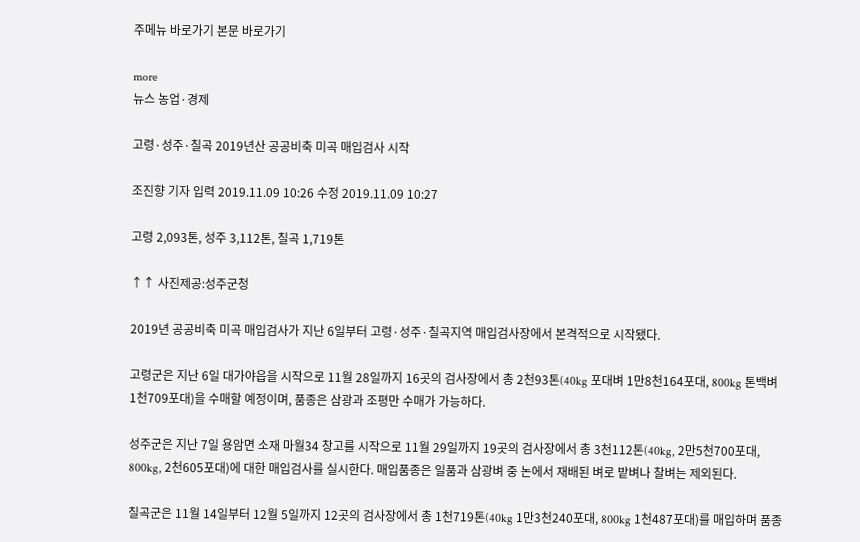주메뉴 바로가기 본문 바로가기

more
뉴스 농업·경제

고령·성주·칠곡 2019년산 공공비축 미곡 매입검사 시작

조진향 기자 입력 2019.11.09 10:26 수정 2019.11.09 10:27

고령 2,093톤, 성주 3,112톤, 칠곡 1,719톤

↑↑ 사진제공:성주군청

2019년 공공비축 미곡 매입검사가 지난 6일부터 고령·성주·칠곡지역 매입검사장에서 본격적으로 시작됐다.

고령군은 지난 6일 대가야읍을 시작으로 11월 28일까지 16곳의 검사장에서 총 2천93톤(40kg 포대벼 1만8천164포대, 800kg 톤백벼 1천709포대)을 수매할 예정이며, 품종은 삼광과 조평만 수매가 가능하다.

성주군은 지난 7일 용암면 소재 마월34 창고를 시작으로 11월 29일까지 19곳의 검사장에서 총 3천112톤(40kg, 2만5천700포대, 800kg, 2천605포대)에 대한 매입검사를 실시한다. 매입품종은 일품과 삼광벼 중 논에서 재배된 벼로 밭벼나 찰벼는 제외된다.

칠곡군은 11월 14일부터 12월 5일까지 12곳의 검사장에서 총 1천719톤(40kg 1만3천240포대, 800kg 1천487포대)를 매입하며 품종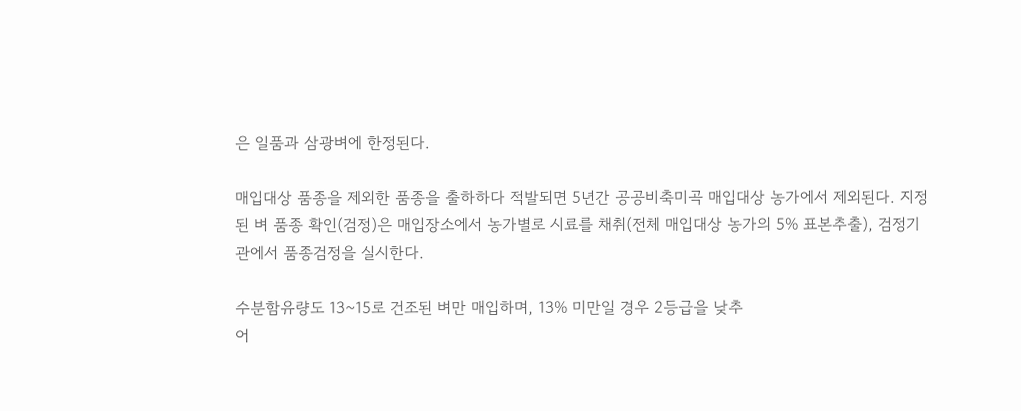은 일품과 삼광벼에 한정된다.

매입대상 품종을 제외한 품종을 출하하다 적발되면 5년간 공공비축미곡 매입대상 농가에서 제외된다. 지정된 벼 품종 확인(검정)은 매입장소에서 농가별로 시료를 채취(전체 매입대상 농가의 5% 표본추출), 검정기관에서 품종검정을 실시한다.

수분함유량도 13~15로 건조된 벼만 매입하며, 13% 미만일 경우 2등급을 낮추
어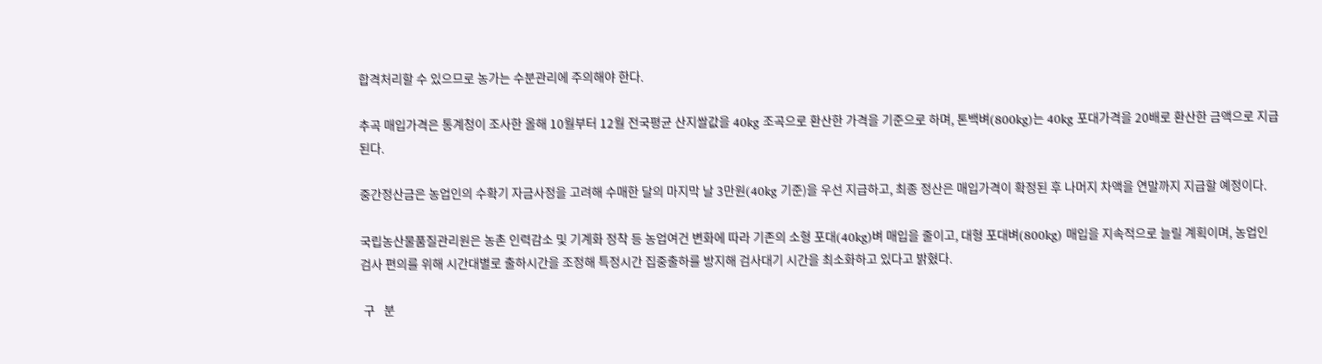합격처리할 수 있으므로 농가는 수분관리에 주의해야 한다.

추곡 매입가격은 통계청이 조사한 올해 10월부터 12월 전국평균 산지쌀값을 40kg 조곡으로 환산한 가격을 기준으로 하며, 톤백벼(800kg)는 40kg 포대가격을 20배로 환산한 금액으로 지급된다.

중간정산금은 농업인의 수확기 자금사정을 고려해 수매한 달의 마지막 날 3만원(40kg 기준)을 우선 지급하고, 최종 정산은 매입가격이 확정된 후 나머지 차액을 연말까지 지급할 예정이다.

국립농산물품질관리원은 농촌 인력감소 및 기계화 정착 등 농업여건 변화에 따라 기존의 소형 포대(40kg)벼 매입을 줄이고, 대형 포대벼(800kg) 매입을 지속적으로 늘릴 계획이며, 농업인 검사 편의를 위해 시간대별로 출하시간을 조정해 특정시간 집중출하를 방지해 검사대기 시간을 최소화하고 있다고 밝혔다.

 구   분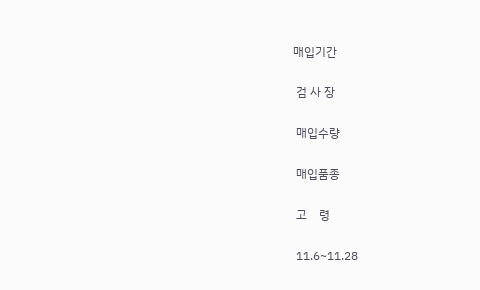매입기간

 검 사 장

 매입수량

 매입품종

 고    령

 11.6~11.28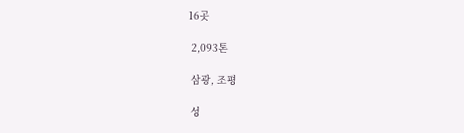16곳

 2,093톤

 삼광, 조평

 성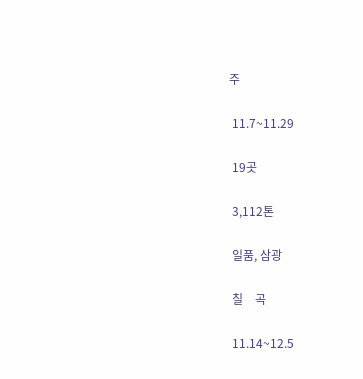주

 11.7~11.29

 19곳

 3,112톤

 일품, 삼광

 칠    곡

 11.14~12.5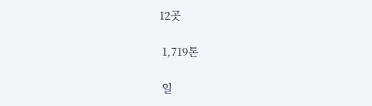12곳

 1,719톤

 일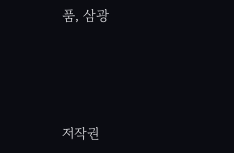품, 삼광





저작권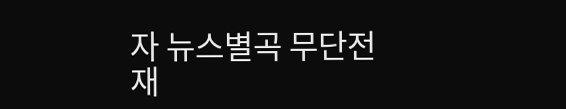자 뉴스별곡 무단전재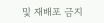및 재배포 금지